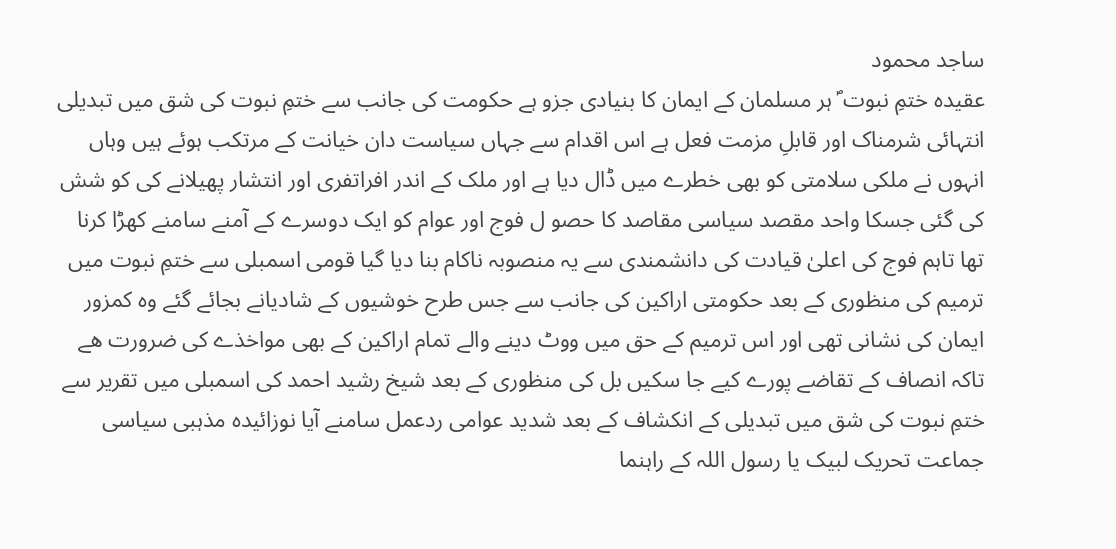ساجد محمود
عقیدہ ختمِ نبوت ؐ ہر مسلمان کے ایمان کا بنیادی جزو ہے حکومت کی جانب سے ختمِ نبوت کی شق میں تبدیلی انتہائی شرمناک اور قابلِ مزمت فعل ہے اس اقدام سے جہاں سیاست دان خیانت کے مرتکب ہوئے ہیں وہاں انہوں نے ملکی سلامتی کو بھی خطرے میں ڈال دیا ہے اور ملک کے اندر افراتفری اور انتشار پھیلانے کی کو شش کی گئی جسکا واحد مقصد سیاسی مقاصد کا حصو ل فوج اور عوام کو ایک دوسرے کے آمنے سامنے کھڑا کرنا تھا تاہم فوج کی اعلیٰ قیادت کی دانشمندی سے یہ منصوبہ ناکام بنا دیا گیا قومی اسمبلی سے ختمِ نبوت میں ترمیم کی منظوری کے بعد حکومتی اراکین کی جانب سے جس طرح خوشیوں کے شادیانے بجائے گئے وہ کمزور ایمان کی نشانی تھی اور اس ترمیم کے حق میں ووٹ دینے والے تمام اراکین کے بھی مواخذے کی ضرورت ھے تاکہ انصاف کے تقاضے پورے کیے جا سکیں بل کی منظوری کے بعد شیخ رشید احمد کی اسمبلی میں تقریر سے ختمِ نبوت کی شق میں تبدیلی کے انکشاف کے بعد شدید عوامی ردعمل سامنے آیا نوزائیدہ مذہبی سیاسی جماعت تحریک لبیک یا رسول اللہ کے راہنما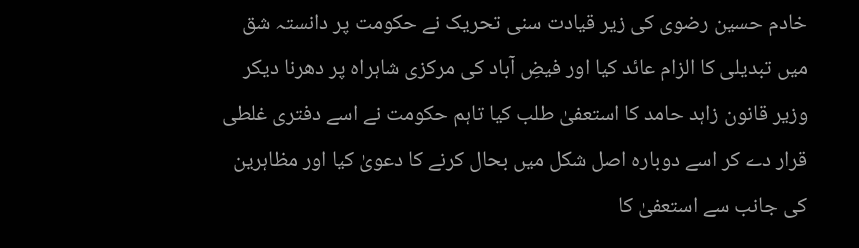خادم حسین رضوی کی زیر قیادت سنی تحریک نے حکومت پر دانستہ شق میں تبدیلی کا الزام عائد کیا اور فیضِ آباد کی مرکزی شاہراہ پر دھرنا دیکر وزیر قانون زاہد حامد کا استعفیٰ طلب کیا تاہم حکومت نے اسے دفتری غلطی قرار دے کر اسے دوبارہ اصل شکل میں بحال کرنے کا دعویٰ کیا اور مظاہرین کی جانب سے استعفیٰ کا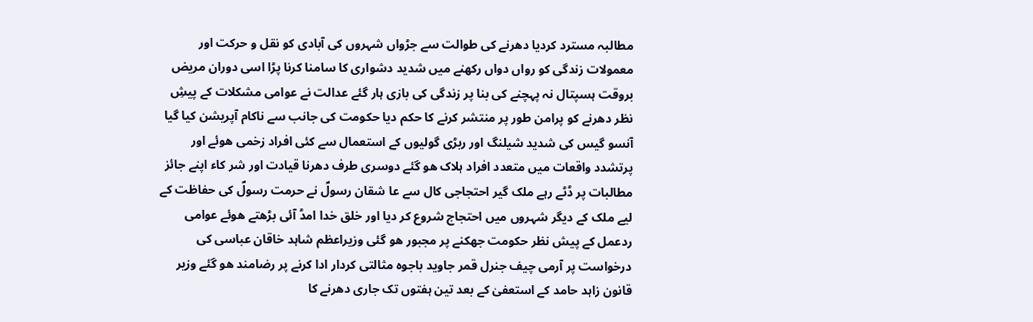مطالبہ مسترد کردیا دھرنے کی طوالت سے جڑواں شہروں کی آبادی کو نقل و حرکت اور معمولات زندگی کو رواں دواں رکھنے میں شدید دشواری کا سامنا کرنا پڑا اسی دوران مریض بروقت ہسپتال نہ پہچنے کی بنا پر زندگی کی بازی ہار گئے عدالت نے عوامی مشکلات کے پیشِ نظر دھرنے کو پرامن طور پر منتشر کرنے کا حکم دیا حکومت کی جانب سے ناکام آپریشن کیا گیا آنسو گیس کی شدید شیلنگ اور ربڑی گولیوں کے استعمال سے کئی افراد زخمی ھوئے اور پرتشدد واقعات میں متعدد افراد ہلاک ھو گئے دوسری طرف دھرنا قیادت اور شر کاء اپنے جائز مطالبات پر ڈٹے رہے ملک گیر احتجاجی کال سے عا شقان رسولؐ نے حرمت رسولؐ کی حفاظت کے لیے ملک کے دیگر شہروں میں احتجاج شروع کر دیا اور خلق خدا امڈ آئی بڑھتے ھوئے عوامی ردعمل کے پیش نظر حکومت جھکنے پر مجبور ھو گئی وزیراعظم شاہد خاقان عباسی کی درخواست پر آرمی چیف جنرل قمر جاوید باجوہ مثالتی کردار ادا کرنے پر رضامند ھو گئے وزیر قانون زاہد حامد کے استعفیٰ کے بعد تین ہفتوں تک جاری دھرنے کا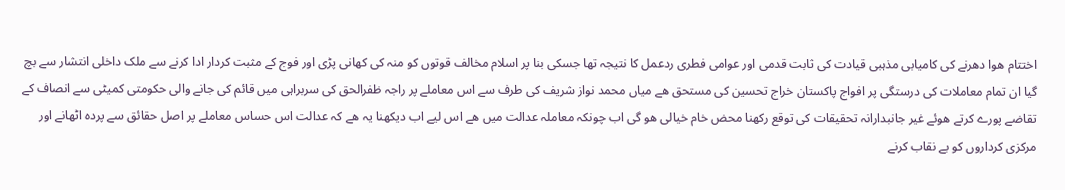اختتام ھوا دھرنے کی کامیابی مذہبی قیادت کی ثابت قدمی اور عوامی فطری ردعمل کا نتیجہ تھا جسکی بنا پر اسلام مخالف قوتوں کو منہ کی کھانی پڑی اور فوج کے مثبت کردار ادا کرنے سے ملک داخلی انتشار سے بچ گیا ان تمام معاملات کی درستگی پر افواج پاکستان خراج تحسین کی مستحق ھے میاں محمد نواز شریف کی طرف سے اس معاملے پر راجہ ظفرالحق کی سربراہی میں قائم کی جانے والی حکومتی کمیٹی سے انصاف کے تقاضے پورے کرتے ھوئے غیر جانبدارانہ تحقیقات کی توقع رکھنا محض خام خیالی ھو گی اب چونکہ معاملہ عدالت میں ھے اس لیے اب دیکھنا یہ ھے کہ عدالت اس حساس معاملے پر اصل حقائق سے پردہ اٹھانے اور مرکزی کرداروں کو بے نقاب کرنے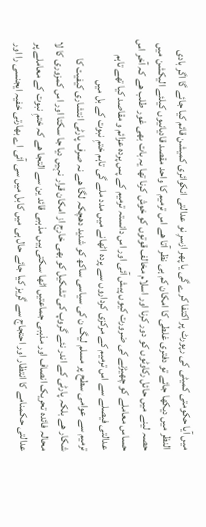میں آیا حکومتی کمیٹی کی رپورٹ پر اکتفا کرے گی یا پھر ازسرِ نو عدالتی انکوائری کمیشن قائم کیا جائے گا اگر بادی النظر میں دیکھا جائے تو دفتری غلطی کا امکان کم ہی نظر آتا ھے اس ترمیم کا واحد مقصد قادیانیوں کیلئے الیکشن میں حصہ لینے میں حائل رکاوٹوں کو دور کرنا اور اسلام مخالف قوتوں کو خوش کرنا تھا یہ بات بھی غور طلب ھے کہ آخر اس حساس معاملے کو چھیڑنے کی ضرورت کیوں پیش آئی اور اس دانستہ ترمیم کے پس پردہ عزائم و مقاصد کیا تھے تاہم عدالتی فیصلے سے اس ترمیم کے مرکزی کرداروں سے پردہ اٹھانے میں مدد ملے گی تاہم ختمِ نبوت کے بل میں
ترمیم سے عوامی سطح پر مسلم لیگ ن کی سیاسی ساکھ کو شدید دھچکہ لگا ھے نہ صرف پارٹی انتشاری کیفیت کا شکار ھے بلکہ پارٹی کے اندر نئے گروپ کی تشکیل کو بھی خارج از امکان قرار نہیں دیا جا سکتا اور اس کمزوری کا لا محالہ فائدہ تحریک انصاف اور مذہبی جماعتیں اٹھا سکتی ہیں مذہبی قائد ین سے التجا ھے کہ ختمِ نبوت کے معاملے پر عدالتی حکمنامے کا انتظار اور احتجاج سے گریز کیا جائے حال ہی میں کابل میں سی آئی اے بھارتی خفیہ ایجنسی را اور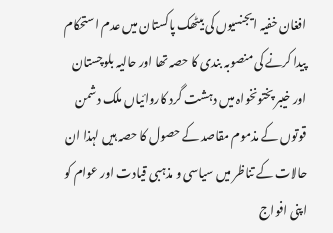افغان خفیہ ایجنسیوں کی بیٹھک پاکستان میں عدم استحکام پیدا کرنے کی منصوبہ بندی کا حصہ تھا اور حالیہ بلوچستان اور خیبر پختونخواہ میں دہشت گرد کاروائیاں ملک دشمن قوتوں کے مذموم مقاصد کے حصول کا حصہ ہیں لہذا ان حالات کے تناظر میں سیاسی و مذہبی قیادت اور عوام کو اپنی افواج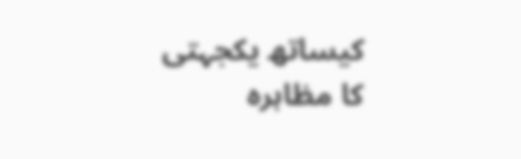کیساتھ یکجہتی کا مظاہرہ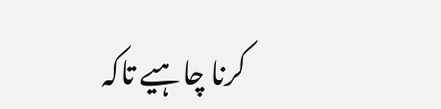کرنا چاہیے تاکہ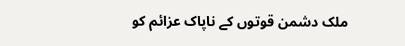ملک دشمن قوتوں کے ناپاک عزائم کو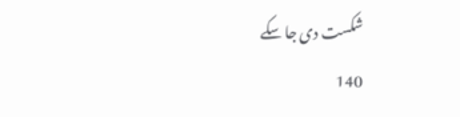شکست دی جا سکے
140